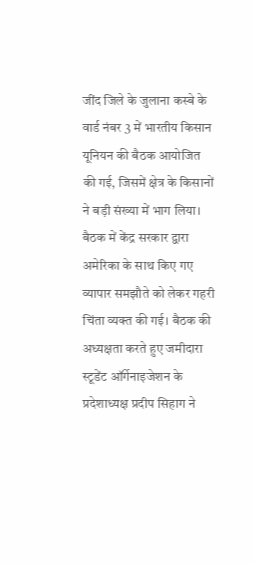जींद जिले के जुलाना कस्बे के वार्ड नंबर 3 में भारतीय किसान यूनियन की बैठक आयोजित की गई, जिसमें क्षेत्र के किसानों ने बड़ी संख्या में भाग लिया। बैठक में केंद्र सरकार द्वारा अमेरिका के साथ किए गए व्यापार समझौते को लेकर गहरी चिंता व्यक्त की गई। बैठक की अध्यक्षता करते हुए जमीदारा स्टूडेंट ऑर्गेनाइजेशन के प्रदेशाध्यक्ष प्रदीप सिहाग ने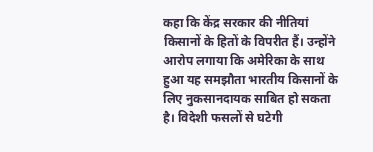कहा कि केंद्र सरकार की नीतियां किसानों के हितों के विपरीत हैं। उन्होंने आरोप लगाया कि अमेरिका के साथ हुआ यह समझौता भारतीय किसानों के लिए नुकसानदायक साबित हो सकता है। विदेशी फसलों से घटेगी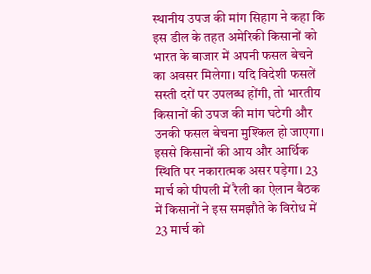स्थानीय उपज की मांग सिहाग ने कहा कि इस डील के तहत अमेरिकी किसानों को भारत के बाजार में अपनी फसल बेचने का अवसर मिलेगा। यदि विदेशी फसलें सस्ती दरों पर उपलब्ध होंगी, तो भारतीय किसानों की उपज की मांग घटेगी और उनकी फसल बेचना मुश्किल हो जाएगा। इससे किसानों की आय और आर्थिक स्थिति पर नकारात्मक असर पड़ेगा। 23 मार्च को पीपली में रैली का ऐलान बैठक में किसानों ने इस समझौते के विरोध में 23 मार्च को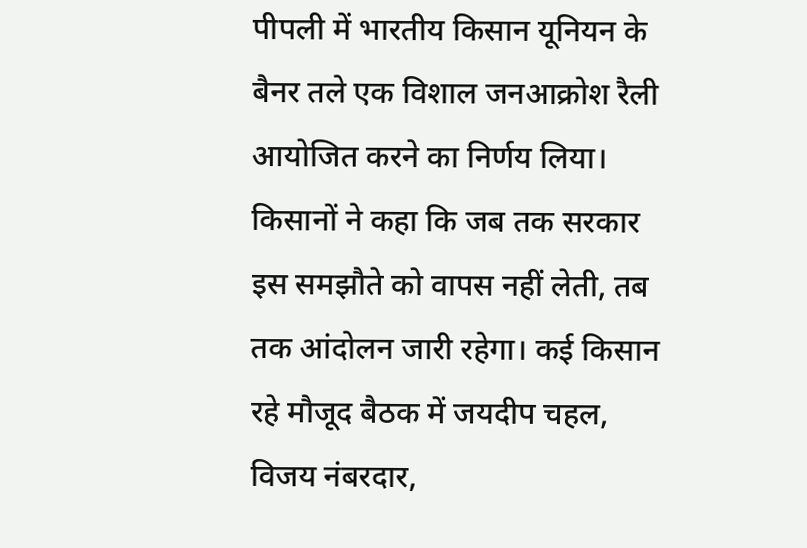पीपली में भारतीय किसान यूनियन के बैनर तले एक विशाल जनआक्रोश रैली आयोजित करने का निर्णय लिया। किसानों ने कहा कि जब तक सरकार इस समझौते को वापस नहीं लेती, तब तक आंदोलन जारी रहेगा। कई किसान रहे मौजूद बैठक में जयदीप चहल, विजय नंबरदार,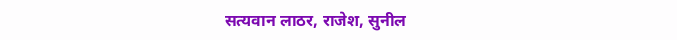सत्यवान लाठर, राजेश, सुनील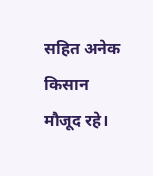सहित अनेक किसान मौजूद रहे।